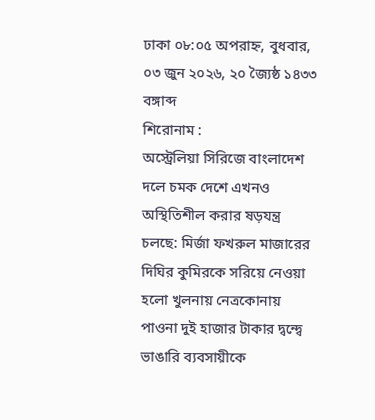ঢাকা ০৮:০৫ অপরাহ্ন, বুধবার, ০৩ জুন ২০২৬, ২০ জ্যৈষ্ঠ ১৪৩৩ বঙ্গাব্দ
শিরোনাম :
অস্ট্রেলিয়া সিরিজে বাংলাদেশ দলে চমক দেশে এখনও অস্থিতিশীল করার ষড়যন্ত্র চলছে: মির্জা ফখরুল মাজারের দিঘির কুমিরকে সরিয়ে নেওয়া হলো খুলনায় নেত্রকোনায় পাওনা দুই হাজার টাকার দ্বন্দ্বে ভাঙারি ব্যবসায়ীকে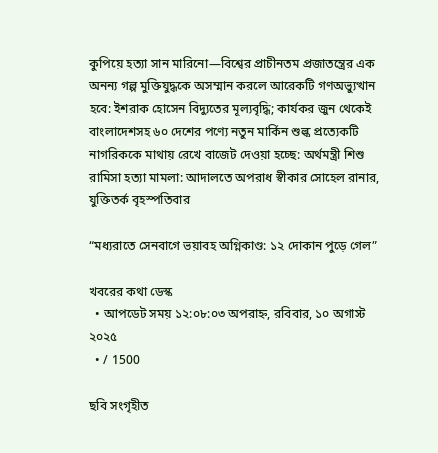কুপিয়ে হত্যা সান মারিনো—বিশ্বের প্রাচীনতম প্রজাতন্ত্রের এক অনন্য গল্প মুক্তিযুদ্ধকে অসম্মান করলে আরেকটি গণঅভ্যুত্থান হবে: ইশরাক হোসেন বিদ্যুতের মূল্যবৃদ্ধি; কার্যকর জুন থেকেই বাংলাদেশসহ ৬০ দেশের পণ্যে নতুন মার্কিন শুল্ক প্রত্যেকটি নাগরিককে মাথায় রেখে বাজেট দেওয়া হচ্ছে: অর্থমন্ত্রী শিশু রামিসা হত্যা মামলা: আদালতে অপরাধ স্বীকার সোহেল রানার, যুক্তিতর্ক বৃহস্পতিবার

“মধ্যরাতে সেনবাগে ভয়াবহ অগ্নিকাণ্ড: ১২ দোকান পুড়ে গেল”

খবরের কথা ডেস্ক
  • আপডেট সময় ১২:০৮:০৩ অপরাহ্ন, রবিবার, ১০ অগাস্ট ২০২৫
  • / 1500

ছবি সংগৃহীত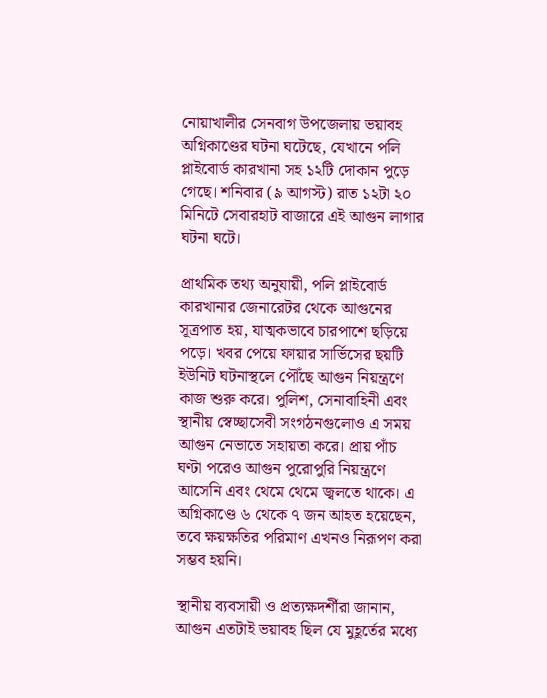নোয়াখালীর সেনবাগ উপজেলায় ভয়াবহ অগ্নিকাণ্ডের ঘটনা ঘটেছে, যেখানে পলি প্লাইবোর্ড কারখানা সহ ১২টি দোকান পুড়ে গেছে। শনিবার (৯ আগস্ট) রাত ১২টা ২০ মিনিটে সেবারহাট বাজারে এই আগুন লাগার ঘটনা ঘটে।

প্রাথমিক তথ্য অনুযায়ী, পলি প্লাইবোর্ড কারখানার জেনারেটর থেকে আগুনের সূত্রপাত হয়, যাত্মকভাবে চারপাশে ছড়িয়ে পড়ে। খবর পেয়ে ফায়ার সার্ভিসের ছয়টি ইউনিট ঘটনাস্থলে পৌঁছে আগুন নিয়ন্ত্রণে কাজ শুরু করে। পুলিশ, সেনাবাহিনী এবং স্থানীয় স্বেচ্ছাসেবী সংগঠনগুলোও এ সময় আগুন নেভাতে সহায়তা করে। প্রায় পাঁচ ঘণ্টা পরেও আগুন পুরোপুরি নিয়ন্ত্রণে আসেনি এবং থেমে থেমে জ্বলতে থাকে। এ অগ্নিকাণ্ডে ৬ থেকে ৭ জন আহত হয়েছেন, তবে ক্ষয়ক্ষতির পরিমাণ এখনও নিরূপণ করা সম্ভব হয়নি।

স্থানীয় ব্যবসায়ী ও প্রত্যক্ষদর্শীরা জানান, আগুন এতটাই ভয়াবহ ছিল যে মুহূর্তের মধ্যে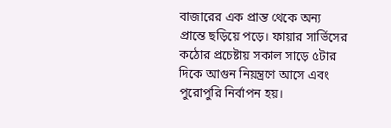বাজারের এক প্রান্ত থেকে অন্য প্রান্তে ছড়িয়ে পড়ে। ফায়ার সার্ভিসের কঠোর প্রচেষ্টায় সকাল সাড়ে ৫টার দিকে আগুন নিয়ন্ত্রণে আসে এবং পুরোপুরি নির্বাপন হয়।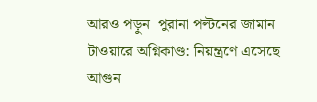আরও পড়ুন  পুরানা পল্টনের জামান টাওয়ারে অগ্নিকাণ্ড: নিয়ন্ত্রণে এসেছে আগুন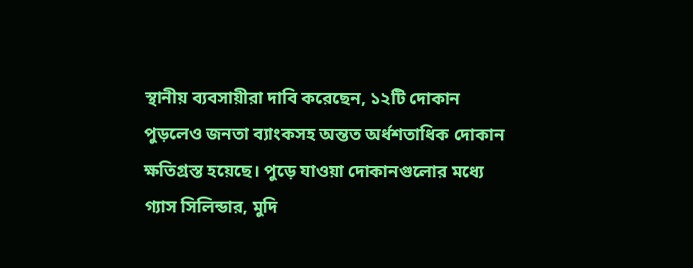স্থানীয় ব্যবসায়ীরা দাবি করেছেন, ১২টি দোকান পুড়লেও জনতা ব্যাংকসহ অন্তত অর্ধশতাধিক দোকান ক্ষতিগ্রস্ত হয়েছে। পুড়ে যাওয়া দোকানগুলোর মধ্যে গ্যাস সিলিন্ডার, মুদি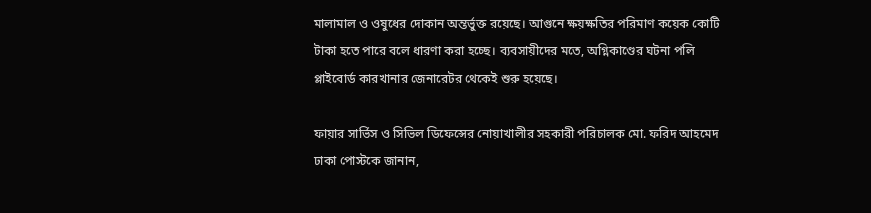মালামাল ও ওষুধের দোকান অন্তর্ভুক্ত রয়েছে। আগুনে ক্ষয়ক্ষতির পরিমাণ কয়েক কোটি টাকা হতে পারে বলে ধারণা করা হচ্ছে। ব্যবসায়ীদের মতে, অগ্নিকাণ্ডের ঘটনা পলি প্লাইবোর্ড কারখানার জেনারেটর থেকেই শুরু হয়েছে।

ফায়ার সার্ভিস ও সিভিল ডিফেন্সের নোয়াখালীর সহকারী পরিচালক মো. ফরিদ আহমেদ ঢাকা পোস্টকে জানান,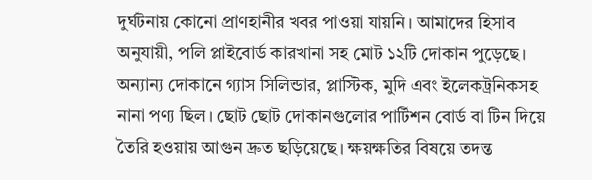দুর্ঘটনায় কোনো প্রাণহানীর খবর পাওয়া যায়নি। আমাদের হিসাব অনুযায়ী, পলি প্লাইবোর্ড কারখানা সহ মোট ১২টি দোকান পুড়েছে। অন্যান্য দোকানে গ্যাস সিলিন্ডার, প্লাস্টিক, মুদি এবং ইলেকট্রনিকসহ নানা পণ্য ছিল। ছোট ছোট দোকানগুলোর পার্টিশন বোর্ড বা টিন দিয়ে তৈরি হওয়ায় আগুন দ্রুত ছড়িয়েছে। ক্ষয়ক্ষতির বিষয়ে তদন্ত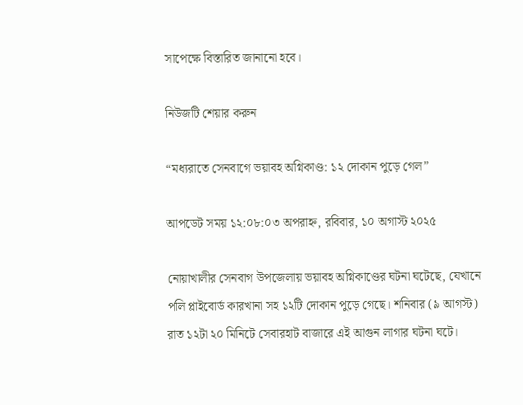সাপেক্ষে বিস্তারিত জানানো হবে।

নিউজটি শেয়ার করুন

“মধ্যরাতে সেনবাগে ভয়াবহ অগ্নিকাণ্ড: ১২ দোকান পুড়ে গেল”

আপডেট সময় ১২:০৮:০৩ অপরাহ্ন, রবিবার, ১০ অগাস্ট ২০২৫

নোয়াখালীর সেনবাগ উপজেলায় ভয়াবহ অগ্নিকাণ্ডের ঘটনা ঘটেছে, যেখানে পলি প্লাইবোর্ড কারখানা সহ ১২টি দোকান পুড়ে গেছে। শনিবার (৯ আগস্ট) রাত ১২টা ২০ মিনিটে সেবারহাট বাজারে এই আগুন লাগার ঘটনা ঘটে।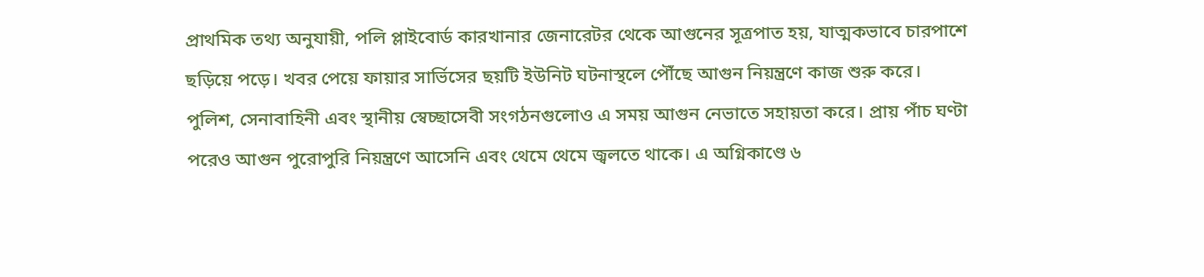প্রাথমিক তথ্য অনুযায়ী, পলি প্লাইবোর্ড কারখানার জেনারেটর থেকে আগুনের সূত্রপাত হয়, যাত্মকভাবে চারপাশে ছড়িয়ে পড়ে। খবর পেয়ে ফায়ার সার্ভিসের ছয়টি ইউনিট ঘটনাস্থলে পৌঁছে আগুন নিয়ন্ত্রণে কাজ শুরু করে। পুলিশ, সেনাবাহিনী এবং স্থানীয় স্বেচ্ছাসেবী সংগঠনগুলোও এ সময় আগুন নেভাতে সহায়তা করে। প্রায় পাঁচ ঘণ্টা পরেও আগুন পুরোপুরি নিয়ন্ত্রণে আসেনি এবং থেমে থেমে জ্বলতে থাকে। এ অগ্নিকাণ্ডে ৬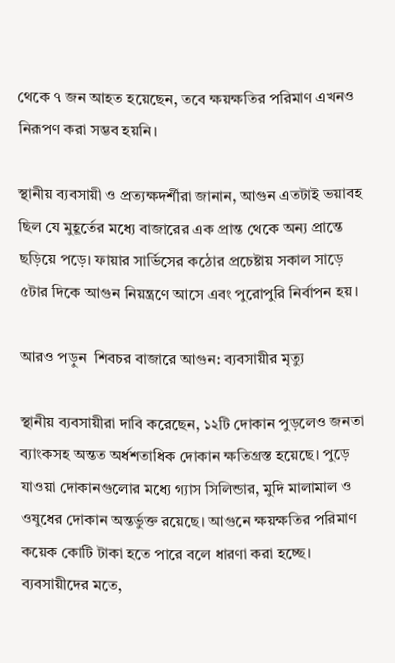থেকে ৭ জন আহত হয়েছেন, তবে ক্ষয়ক্ষতির পরিমাণ এখনও নিরূপণ করা সম্ভব হয়নি।

স্থানীয় ব্যবসায়ী ও প্রত্যক্ষদর্শীরা জানান, আগুন এতটাই ভয়াবহ ছিল যে মুহূর্তের মধ্যে বাজারের এক প্রান্ত থেকে অন্য প্রান্তে ছড়িয়ে পড়ে। ফায়ার সার্ভিসের কঠোর প্রচেষ্টায় সকাল সাড়ে ৫টার দিকে আগুন নিয়ন্ত্রণে আসে এবং পুরোপুরি নির্বাপন হয়।

আরও পড়ুন  শিবচর বাজারে আগুন: ব্যবসায়ীর মৃত্যু

স্থানীয় ব্যবসায়ীরা দাবি করেছেন, ১২টি দোকান পুড়লেও জনতা ব্যাংকসহ অন্তত অর্ধশতাধিক দোকান ক্ষতিগ্রস্ত হয়েছে। পুড়ে যাওয়া দোকানগুলোর মধ্যে গ্যাস সিলিন্ডার, মুদি মালামাল ও ওষুধের দোকান অন্তর্ভুক্ত রয়েছে। আগুনে ক্ষয়ক্ষতির পরিমাণ কয়েক কোটি টাকা হতে পারে বলে ধারণা করা হচ্ছে। ব্যবসায়ীদের মতে,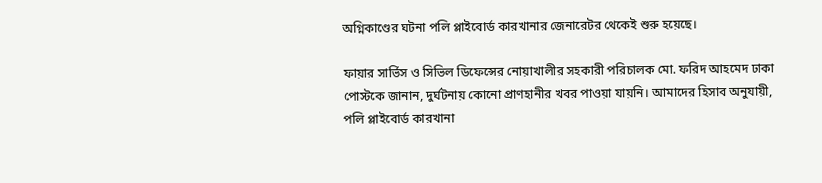অগ্নিকাণ্ডের ঘটনা পলি প্লাইবোর্ড কারখানার জেনারেটর থেকেই শুরু হয়েছে।

ফায়ার সার্ভিস ও সিভিল ডিফেন্সের নোয়াখালীর সহকারী পরিচালক মো. ফরিদ আহমেদ ঢাকা পোস্টকে জানান, দুর্ঘটনায় কোনো প্রাণহানীর খবর পাওয়া যায়নি। আমাদের হিসাব অনুযায়ী, পলি প্লাইবোর্ড কারখানা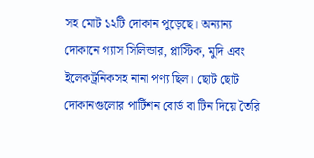সহ মোট ১২টি দোকান পুড়েছে। অন্যান্য দোকানে গ্যাস সিলিন্ডার, প্লাস্টিক, মুদি এবং ইলেকট্রনিকসহ নানা পণ্য ছিল। ছোট ছোট দোকানগুলোর পার্টিশন বোর্ড বা টিন দিয়ে তৈরি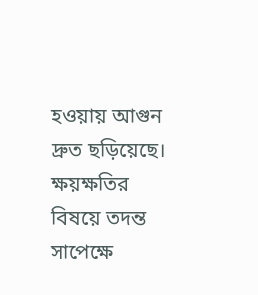হওয়ায় আগুন দ্রুত ছড়িয়েছে। ক্ষয়ক্ষতির বিষয়ে তদন্ত সাপেক্ষে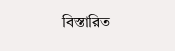বিস্তারিত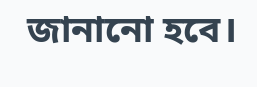জানানো হবে।